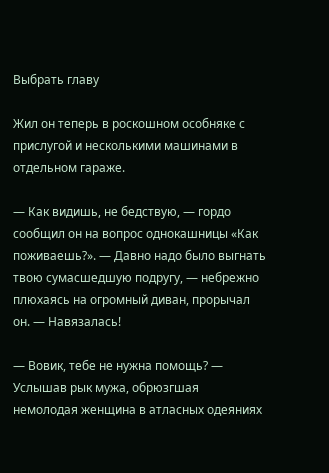Выбрать главу

Жил он теперь в роскошном особняке с прислугой и несколькими машинами в отдельном гараже.

— Как видишь, не бедствую, — гордо сообщил он на вопрос однокашницы «Как поживаешь?». — Давно надо было выгнать твою сумасшедшую подругу, — небрежно плюхаясь на огромный диван, прорычал он. — Навязалась!

— Вовик, тебе не нужна помощь? — Услышав рык мужа, обрюзгшая немолодая женщина в атласных одеяниях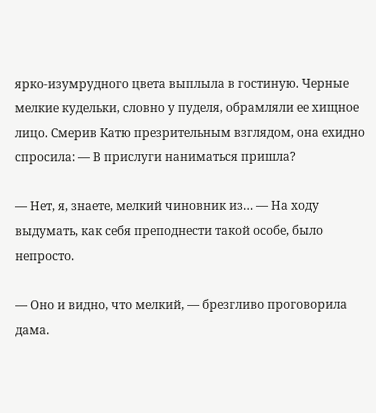ярко-изумрудного цвета выплыла в гостиную. Черные мелкие кудельки, словно у пуделя, обрамляли ее хищное лицо. Смерив Катю презрительным взглядом, она ехидно спросила: — В прислуги наниматься пришла?

— Нет, я, знаете, мелкий чиновник из… — На ходу выдумать, как себя преподнести такой особе, было непросто.

— Оно и видно, что мелкий, — брезгливо проговорила дама.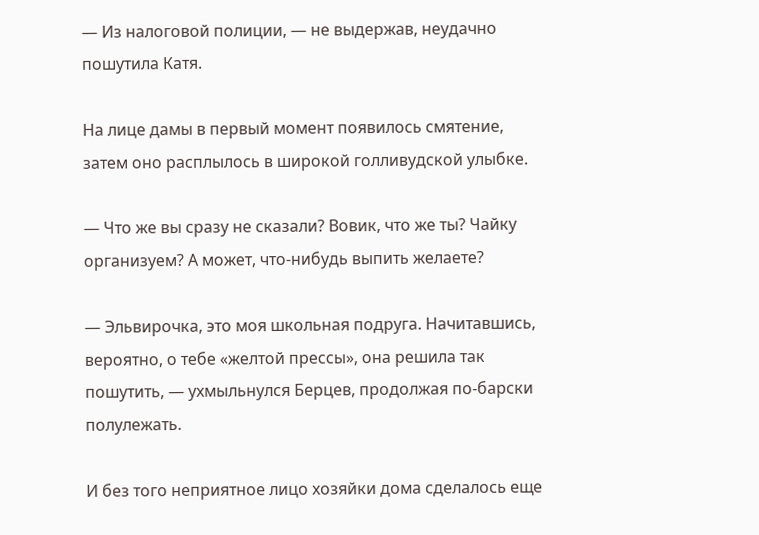— Из налоговой полиции, — не выдержав, неудачно пошутила Катя.

На лице дамы в первый момент появилось смятение, затем оно расплылось в широкой голливудской улыбке.

— Что же вы сразу не сказали? Вовик, что же ты? Чайку организуем? А может, что-нибудь выпить желаете?

— Эльвирочка, это моя школьная подруга. Начитавшись, вероятно, о тебе «желтой прессы», она решила так пошутить, — ухмыльнулся Берцев, продолжая по-барски полулежать.

И без того неприятное лицо хозяйки дома сделалось еще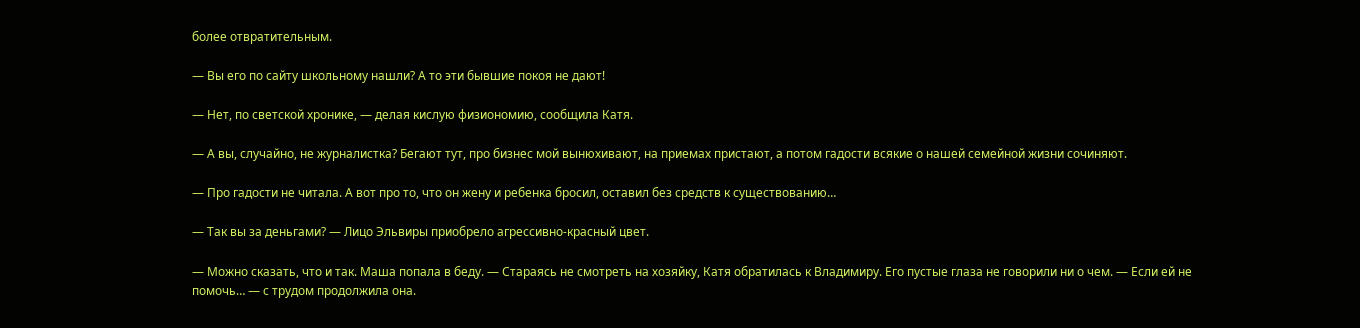более отвратительным.

— Вы его по сайту школьному нашли? А то эти бывшие покоя не дают!

— Нет, по светской хронике, — делая кислую физиономию, сообщила Катя.

— А вы, случайно, не журналистка? Бегают тут, про бизнес мой вынюхивают, на приемах пристают, а потом гадости всякие о нашей семейной жизни сочиняют.

— Про гадости не читала. А вот про то, что он жену и ребенка бросил, оставил без средств к существованию…

— Так вы за деньгами? — Лицо Эльвиры приобрело агрессивно-красный цвет.

— Можно сказать, что и так. Маша попала в беду. — Стараясь не смотреть на хозяйку, Катя обратилась к Владимиру. Его пустые глаза не говорили ни о чем. — Если ей не помочь… — с трудом продолжила она.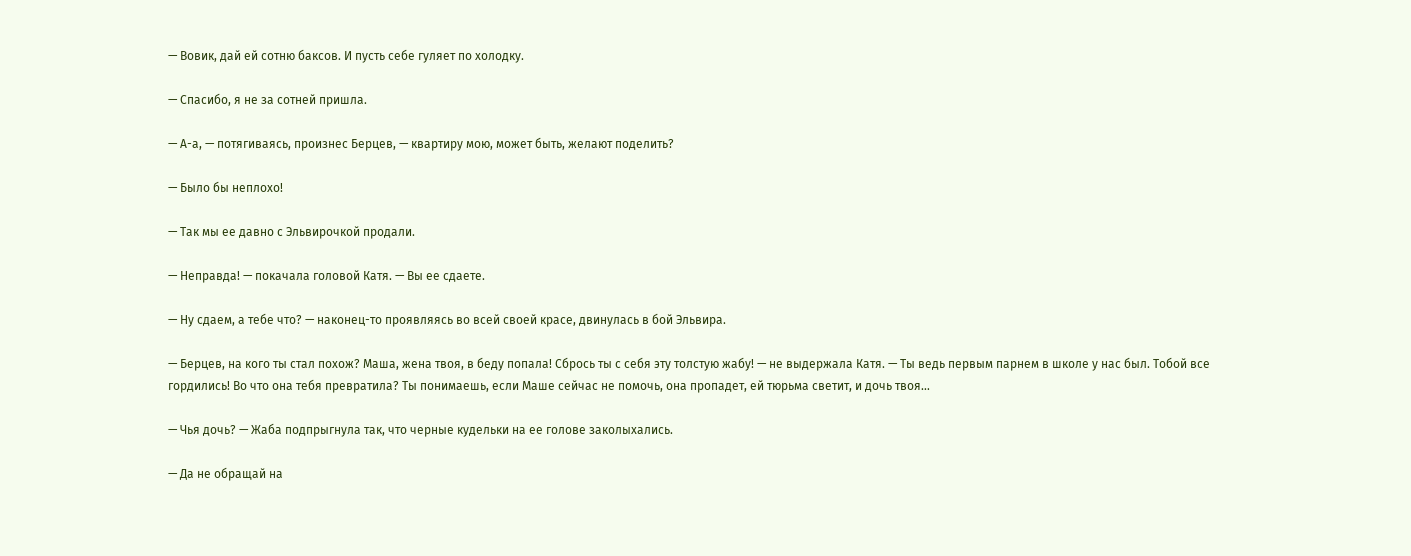— Вовик, дай ей сотню баксов. И пусть себе гуляет по холодку.

— Спасибо, я не за сотней пришла.

— А-а, — потягиваясь, произнес Берцев, — квартиру мою, может быть, желают поделить?

— Было бы неплохо!

— Так мы ее давно с Эльвирочкой продали.

— Неправда! — покачала головой Катя. — Вы ее сдаете.

— Ну сдаем, а тебе что? — наконец-то проявляясь во всей своей красе, двинулась в бой Эльвира.

— Берцев, на кого ты стал похож? Маша, жена твоя, в беду попала! Сбрось ты с себя эту толстую жабу! — не выдержала Катя. — Ты ведь первым парнем в школе у нас был. Тобой все гордились! Во что она тебя превратила? Ты понимаешь, если Маше сейчас не помочь, она пропадет, ей тюрьма светит, и дочь твоя…

— Чья дочь? — Жаба подпрыгнула так, что черные кудельки на ее голове заколыхались.

— Да не обращай на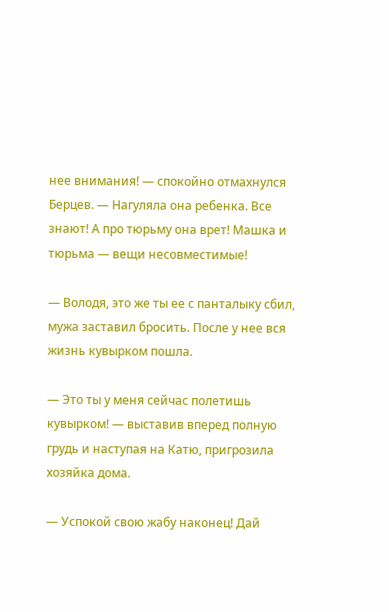нее внимания! — спокойно отмахнулся Берцев. — Нагуляла она ребенка. Все знают! А про тюрьму она врет! Машка и тюрьма — вещи несовместимые!

— Володя, это же ты ее с панталыку сбил, мужа заставил бросить. После у нее вся жизнь кувырком пошла.

— Это ты у меня сейчас полетишь кувырком! — выставив вперед полную грудь и наступая на Катю, пригрозила хозяйка дома.

— Успокой свою жабу наконец! Дай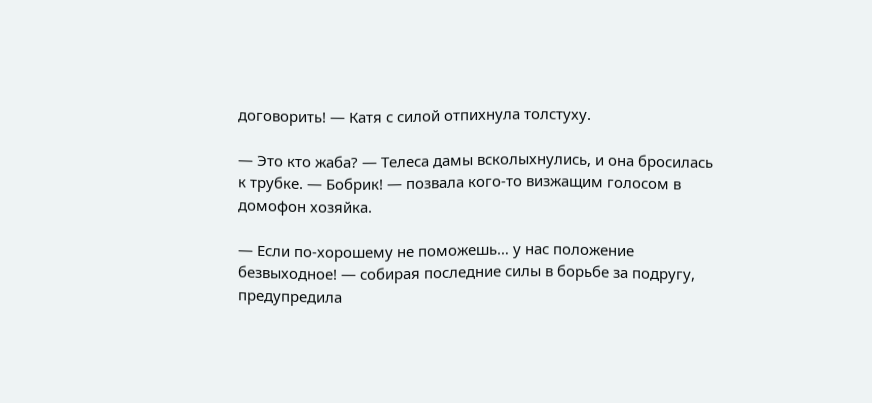договорить! — Катя с силой отпихнула толстуху.

— Это кто жаба? — Телеса дамы всколыхнулись, и она бросилась к трубке. — Бобрик! — позвала кого-то визжащим голосом в домофон хозяйка.

— Если по-хорошему не поможешь… у нас положение безвыходное! — собирая последние силы в борьбе за подругу, предупредила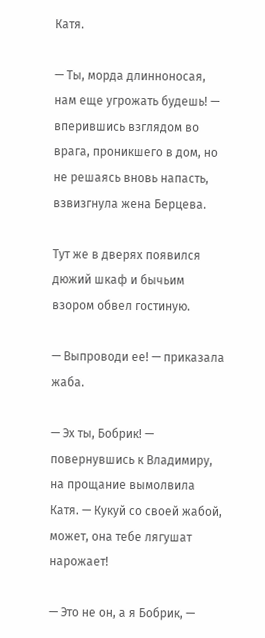Катя.

— Ты, морда длинноносая, нам еще угрожать будешь! — вперившись взглядом во врага, проникшего в дом, но не решаясь вновь напасть, взвизгнула жена Берцева.

Тут же в дверях появился дюжий шкаф и бычьим взором обвел гостиную.

— Выпроводи ее! — приказала жаба.

— Эх ты, Бобрик! — повернувшись к Владимиру, на прощание вымолвила Катя. — Кукуй со своей жабой, может, она тебе лягушат нарожает!

— Это не он, а я Бобрик, —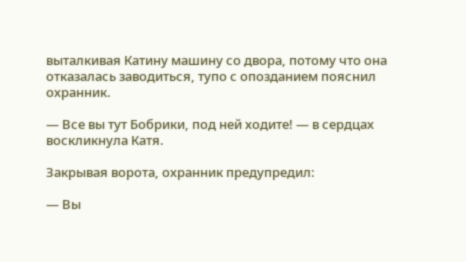выталкивая Катину машину со двора, потому что она отказалась заводиться, тупо с опозданием пояснил охранник.

— Все вы тут Бобрики, под ней ходите! — в сердцах воскликнула Катя.

Закрывая ворота, охранник предупредил:

— Вы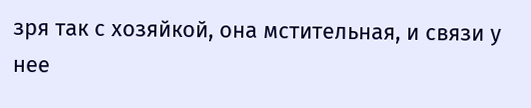зря так с хозяйкой, она мстительная, и связи у нее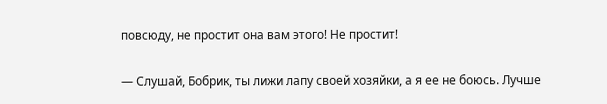повсюду, не простит она вам этого! Не простит!

— Слушай, Бобрик, ты лижи лапу своей хозяйки, а я ее не боюсь. Лучше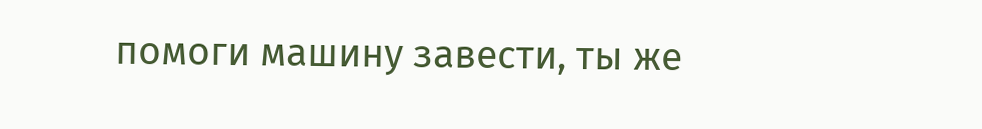помоги машину завести, ты же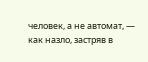человек, а не автомат, — как назло, застряв в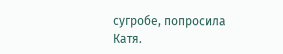сугробе, попросила Катя.